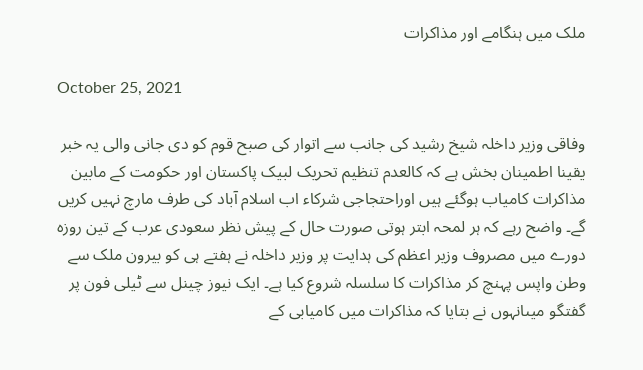ملک میں ہنگامے اور مذاکرات

October 25, 2021

وفاقی وزیر داخلہ شیخ رشید کی جانب سے اتوار کی صبح قوم کو دی جانی والی یہ خبر یقینا اطمینان بخش ہے کہ کالعدم تنظیم تحریک لبیک پاکستان اور حکومت کے مابین مذاکرات کامیاب ہوگئے ہیں اوراحتجاجی شرکاء اب اسلام آباد کی طرف مارچ نہیں کریں گے۔ واضح رہے کہ ہر لمحہ ابتر ہوتی صورت حال کے پیش نظر سعودی عرب کے تین روزہ دورے میں مصروف وزیر اعظم کی ہدایت پر وزیر داخلہ نے ہفتے ہی کو بیرون ملک سے وطن واپس پہنچ کر مذاکرات کا سلسلہ شروع کیا ہے۔ ایک نیوز چینل سے ٹیلی فون پر گفتگو میںانہوں نے بتایا کہ مذاکرات میں کامیابی کے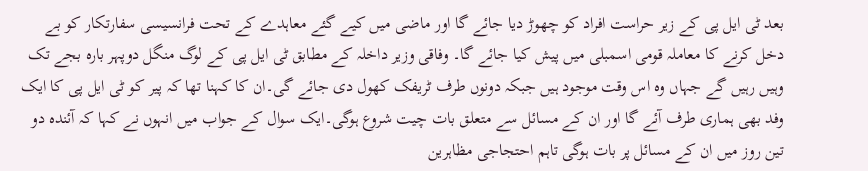بعد ٹی ایل پی کے زیر حراست افراد کو چھوڑ دیا جائے گا اور ماضی میں کیے گئے معاہدے کے تحت فرانسیسی سفارتکار کو بے دخل کرنے کا معاملہ قومی اسمبلی میں پیش کیا جائے گا۔ وفاقی وزیر داخلہ کے مطابق ٹی ایل پی کے لوگ منگل دوپہر بارہ بجے تک وہیں رہیں گے جہاں وہ اس وقت موجود ہیں جبکہ دونوں طرف ٹریفک کھول دی جائے گی۔ان کا کہنا تھا کہ پیر کو ٹی ایل پی کا ایک وفد بھی ہماری طرف آئے گا اور ان کے مسائل سے متعلق بات چیت شروع ہوگی۔ایک سوال کے جواب میں انہوں نے کہا کہ آئندہ دو تین روز میں ان کے مسائل پر بات ہوگی تاہم احتجاجی مظاہرین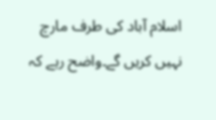اسلام آباد کی طرف مارچ نہیں کریں گے۔واضح رہے کہ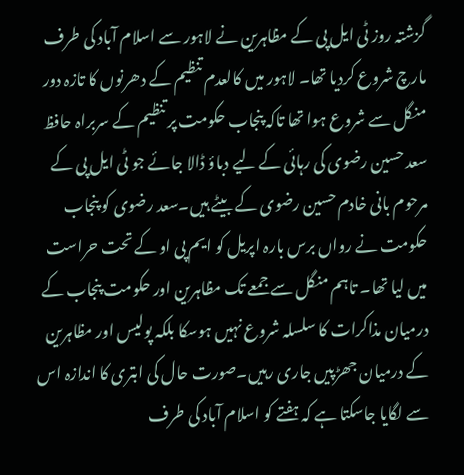گزشتہ روز ٹی ایل پی کے مظاہرین نے لاہور سے اسلام آباد کی طرف مارچ شروع کردیا تھا۔ لاہور میں کالعدم تنظیم کے دھرنوں کا تازہ دور منگل سے شروع ہوا تھا تاکہ پنجاب حکومت پر تنظیم کے سربراہ حافظ سعد حسین رضوی کی رہائی کے لیے دباؤ ڈالا جائے جو ٹی ایل پی کے مرحوم بانی خادم حسین رضوی کے بیٹے ہیں۔سعد رضوی کو پنجاب حکومت نے رواں برس بارہ اپریل کو ایم پی او کے تحت حراست میں لیا تھا۔ تاہم منگل سے جمعے تک مظاہرین اور حکومت پنجاب کے درمیان مذاکرات کا سلسلہ شروع نہیں ہوسکا بلکہ پولیس اور مظاہرین کے درمیان جھڑپیں جاری رہیں۔صورت حال کی ابتری کا اندازہ اس سے لگایا جاسکتا ہے کہ ہفتے کو اسلام آباد کی طرف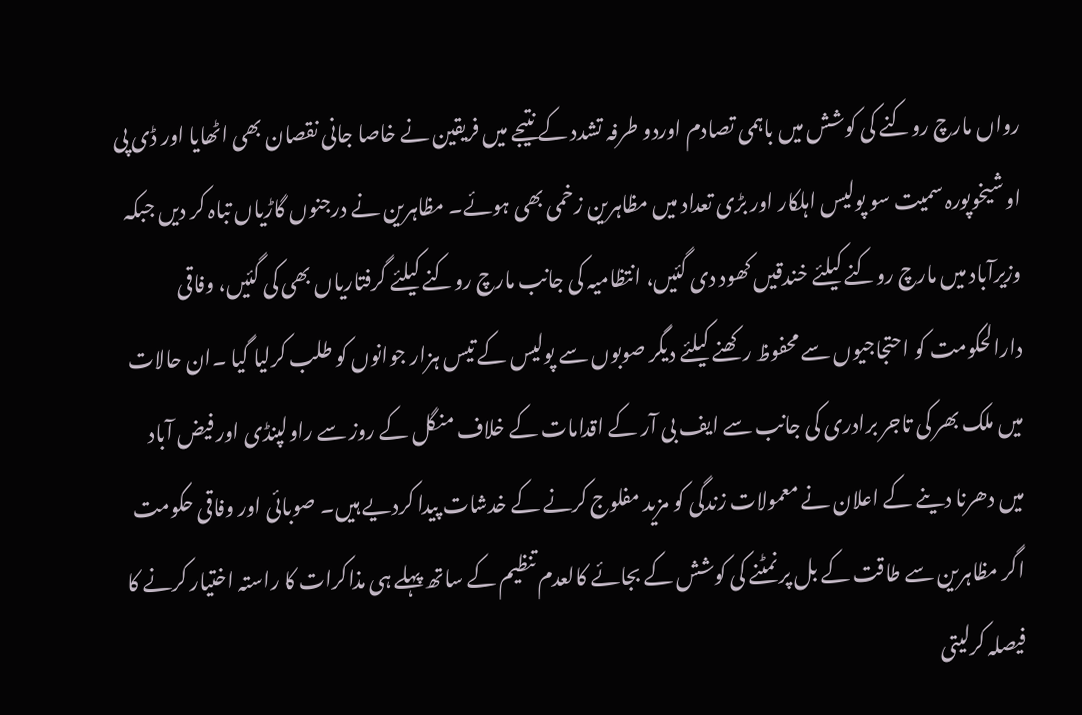رواں مارچ روکنے کی کوشش میں باہمی تصادم اوردو طرفہ تشدد کے نتیجے میں فریقین نے خاصا جانی نقصان بھی اٹھایا اور ڈی پی او شیخوپورہ سمیت سو پولیس اہلکار اور بڑی تعداد میں مظاہرین زخمی بھی ہوئے۔ مظاہرین نے درجنوں گاڑیاں تباہ کر دیں جبکہ وزیرآباد میں مارچ روکنے کیلئے خندقیں کھود دی گئیں، انتظامیہ کی جانب مارچ روکنے کیلئے گرفتاریاں بھی کی گئیں، وفاقی دارالحکومت کو احتجاجیوں سے محفوظ رکھنے کیلئے دیگر صوبوں سے پولیس کے تیس ہزار جوانوں کو طلب کرلیا گیا ۔ان حالات میں ملک بھر کی تاجر برادری کی جانب سے ایف بی آر کے اقدامات کے خلاف منگل کے روز سے راولپنڈی اور فیض آباد میں دھرنا دینے کے اعلان نے معمولات زندگی کو مزید مفلوج کرنے کے خدشات پیدا کردیے ہیں۔ صوبائی اور وفاقی حکومت اگر مظاہرین سے طاقت کے بل پر نمٹنے کی کوشش کے بجائے کالعدم تنظیم کے ساتھ پہلے ہی مذاکرات کا راستہ اختیار کرنے کا فیصلہ کرلیتی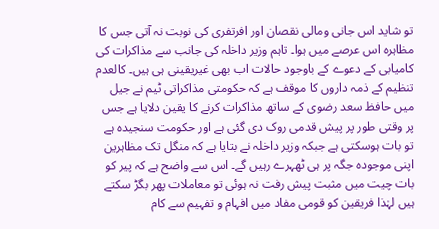تو شاید اس جانی ومالی نقصان اور افرتفری کی نوبت نہ آتی جس کا مظاہرہ اس عرصے میں ہوا۔ تاہم وزیر داخلہ کی جانب سے مذاکرات کی کامیابی کے دعوے کے باوجود حالات اب بھی غیریقینی ہی ہیں۔ کالعدم تنظیم کے ذمہ داروں کا موقف ہے کہ حکومتی مذاکراتی ٹیم نے جیل میں حافظ سعد رضوی کے ساتھ مذاکرات کرنے کا یقین دلایا ہے جس پر وقتی طور پر پیش قدمی روک دی گئی ہے اور حکومت سنجیدہ ہے تو بات ہوسکتی ہے جبکہ وزیر داخلہ نے بتایا ہے کہ منگل تک مظاہرین اپنی موجودہ جگہ پر ہی ٹھہرے رہیں گے۔ اس سے واضح ہے کہ پیر کو بات چیت میں مثبت پیش رفت نہ ہوئی تو معاملات پھر بگڑ سکتے ہیں لہٰذا فریقین کو قومی مفاد میں افہام و تفہیم سے کام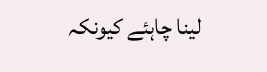لینا چاہئے کیونکہ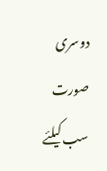دوسری صورت سب کیلئے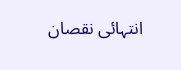انتہائی نقصان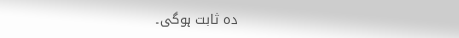دہ ثابت ہوگی۔